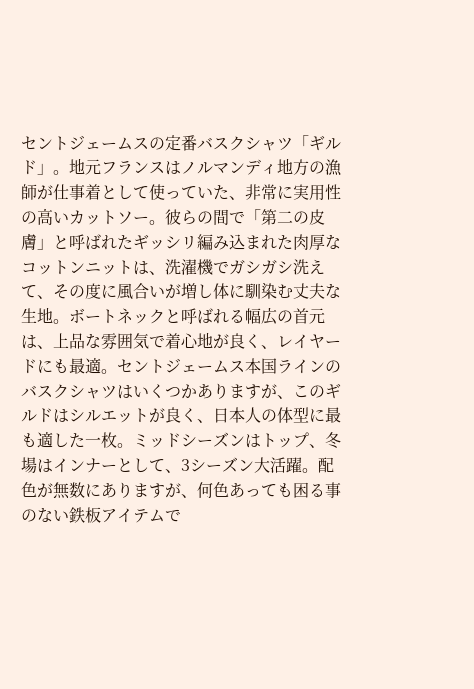セントジェームスの定番バスクシャツ「ギルド」。地元フランスはノルマンディ地方の漁師が仕事着として使っていた、非常に実用性の高いカットソー。彼らの間で「第二の皮膚」と呼ばれたギッシリ編み込まれた肉厚なコットンニットは、洗濯機でガシガシ洗えて、その度に風合いが増し体に馴染む丈夫な生地。ボートネックと呼ばれる幅広の首元は、上品な雰囲気で着心地が良く、レイヤードにも最適。セントジェームス本国ラインのバスクシャツはいくつかありますが、このギルドはシルエットが良く、日本人の体型に最も適した一枚。ミッドシーズンはトップ、冬場はインナーとして、3シーズン大活躍。配色が無数にありますが、何色あっても困る事のない鉄板アイテムで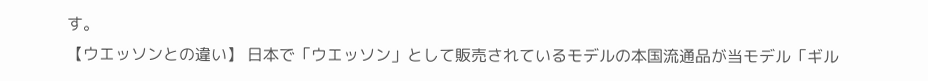す。
【ウエッソンとの違い】 日本で「ウエッソン」として販売されているモデルの本国流通品が当モデル「ギル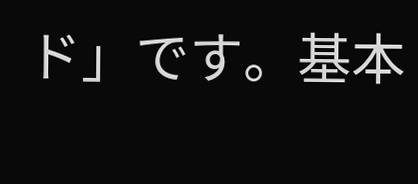ド」です。基本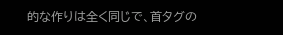的な作りは全く同じで、首タグの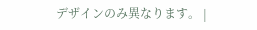デザインのみ異なります。 |